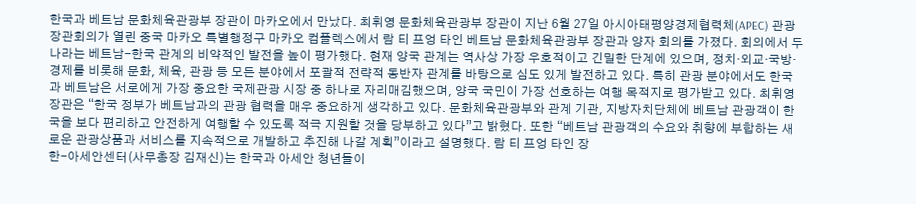한국과 베트남 문화체육관광부 장관이 마카오에서 만났다. 최휘영 문화체육관광부 장관이 지난 6월 27일 아시아태평양경제협력체(APEC) 관광장관회의가 열린 중국 마카오 특별행정구 마카오 컴플렉스에서 람 티 프엉 타인 베트남 문화체육관광부 장관과 양자 회의를 가졌다. 회의에서 두 나라는 베트남-한국 관계의 비약적인 발전을 높이 평가했다. 현재 양국 관계는 역사상 가장 우호적이고 긴밀한 단계에 있으며, 정치·외교·국방·경제를 비롯해 문화, 체육, 관광 등 모든 분야에서 포괄적 전략적 동반자 관계를 바탕으로 심도 있게 발전하고 있다. 특히 관광 분야에서도 한국과 베트남은 서로에게 가장 중요한 국제관광 시장 중 하나로 자리매김했으며, 양국 국민이 가장 선호하는 여행 목적지로 평가받고 있다. 최휘영 장관은 “한국 정부가 베트남과의 관광 협력을 매우 중요하게 생각하고 있다. 문화체육관광부와 관계 기관, 지방자치단체에 베트남 관광객이 한국을 보다 편리하고 안전하게 여행할 수 있도록 적극 지원할 것을 당부하고 있다”고 밝혔다. 또한 “베트남 관광객의 수요와 취향에 부합하는 새로운 관광상품과 서비스를 지속적으로 개발하고 추진해 나갈 계획”이라고 설명했다. 람 티 프엉 타인 장
한-아세안센터(사무총장 김재신)는 한국과 아세안 청년들이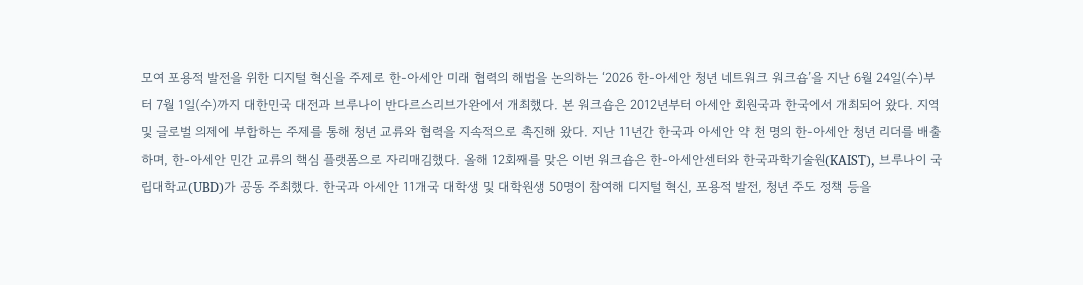모여 포용적 발전을 위한 디지털 혁신을 주제로 한-아세안 미래 협력의 해법을 논의하는 ‘2026 한-아세안 청년 네트워크 워크숍’을 지난 6월 24일(수)부터 7월 1일(수)까지 대한민국 대전과 브루나이 반다르스리브가완에서 개최했다. 본 워크숍은 2012년부터 아세안 회원국과 한국에서 개최되어 왔다. 지역 및 글로벌 의제에 부합하는 주제를 통해 청년 교류와 협력을 지속적으로 촉진해 왔다. 지난 11년간 한국과 아세안 약 천 명의 한-아세안 청년 리더를 배출하며, 한-아세안 민간 교류의 핵심 플랫폼으로 자리매김했다. 올해 12회째를 맞은 이번 워크숍은 한-아세안센터와 한국과학기술원(KAIST), 브루나이 국립대학교(UBD)가 공동 주최했다. 한국과 아세안 11개국 대학생 및 대학원생 50명이 참여해 디지털 혁신, 포용적 발전, 청년 주도 정책 등을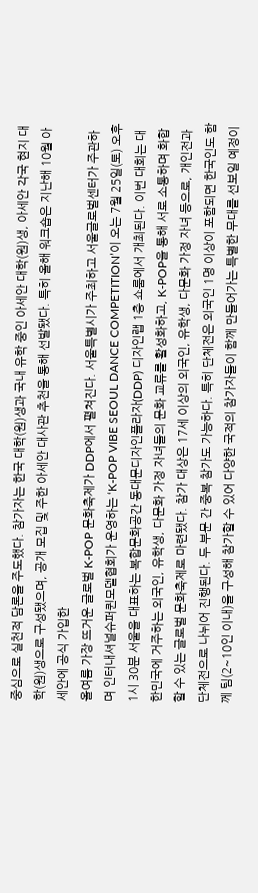중심으로 실천적 담론을 주도했다. 참가자는 한국 대학(원)생과 국내 유학 중인 아세안 대학(원)생, 아세안 각국 현지 대학(원)생으로 구성됐으며, 공개 모집 및 주한 아세안 대사관 추천을 통해 선발됐다. 특히 올해 워크숍은 지난해 10월 아세안에 공식 가입한
올여름 가장 뜨거운 글로벌 K-POP 문화축제가 DDP에서 펼쳐진다. 서울특별시가 주최하고 서울글로벌센터가 주관하며 인터내셔널슈퍼퀸모델협회가 운영하는 ‘K-POP VIBE SEOUL DANCE COMPETITION’이 오는 7월 25일(토) 오후 1시 30분 서울을 대표하는 복합문화공간 동대문디자인플라자(DDP) 디자인랩 1층 쇼룸에서 개최된다. 이번 대회는 대한민국에 거주하는 외국인, 유학생, 다문화 가정 자녀들의 문화 교류를 활성화하고, K-POP을 통해 서로 소통하며 화합할 수 있는 글로벌 문화축제로 마련됐다. 참가 대상은 17세 이상의 외국인, 유학생, 다문화 가정 자녀 등으로, 개인전과 단체전으로 나뉘어 진행된다. 두 부문 간 중복 참가도 가능하다. 특히 단체전은 외국인 1명 이상이 포함되면 한국인도 함께 팀(2~10인 이내)을 구성해 참가할 수 있어 다양한 국적의 참가자들이 함께 만들어가는 특별한 무대를 선보일 예정이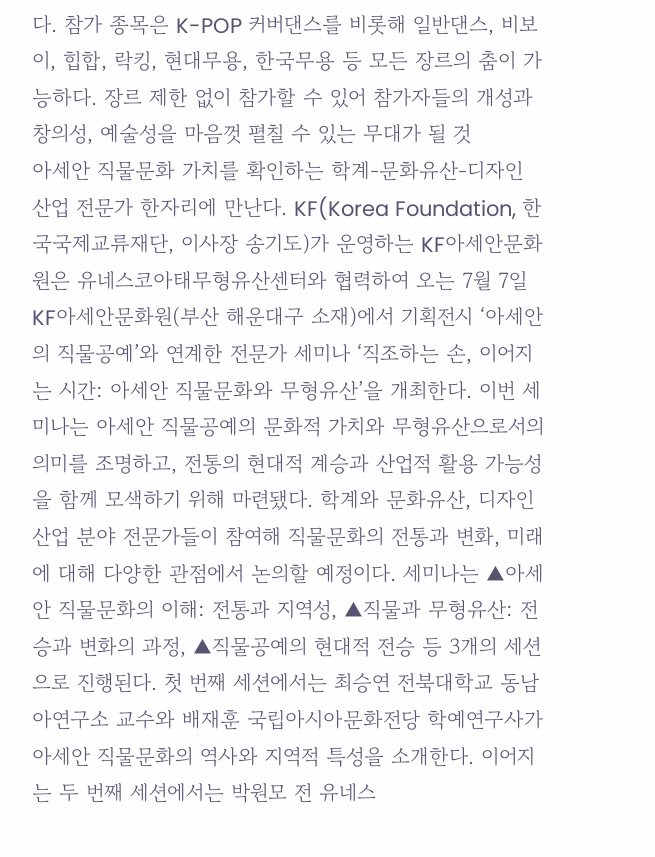다. 참가 종목은 K-POP 커버댄스를 비롯해 일반댄스, 비보이, 힙합, 락킹, 현대무용, 한국무용 등 모든 장르의 춤이 가능하다. 장르 제한 없이 참가할 수 있어 참가자들의 개성과 창의성, 예술성을 마음껏 펼칠 수 있는 무대가 될 것
아세안 직물문화 가치를 확인하는 학계-문화유산-디자인 산업 전문가 한자리에 만난다. KF(Korea Foundation, 한국국제교류재단, 이사장 송기도)가 운영하는 KF아세안문화원은 유네스코아태무형유산센터와 협력하여 오는 7월 7일 KF아세안문화원(부산 해운대구 소재)에서 기획전시 ‘아세안의 직물공예’와 연계한 전문가 세미나 ‘직조하는 손, 이어지는 시간: 아세안 직물문화와 무형유산’을 개최한다. 이번 세미나는 아세안 직물공예의 문화적 가치와 무형유산으로서의 의미를 조명하고, 전통의 현대적 계승과 산업적 활용 가능성을 함께 모색하기 위해 마련됐다. 학계와 문화유산, 디자인 산업 분야 전문가들이 참여해 직물문화의 전통과 변화, 미래에 대해 다양한 관점에서 논의할 예정이다. 세미나는 ▲아세안 직물문화의 이해: 전통과 지역성, ▲직물과 무형유산: 전승과 변화의 과정, ▲직물공예의 현대적 전승 등 3개의 세션으로 진행된다. 첫 번째 세션에서는 최승연 전북대학교 동남아연구소 교수와 배재훈 국립아시아문화전당 학예연구사가 아세안 직물문화의 역사와 지역적 특성을 소개한다. 이어지는 두 번째 세션에서는 박원모 전 유네스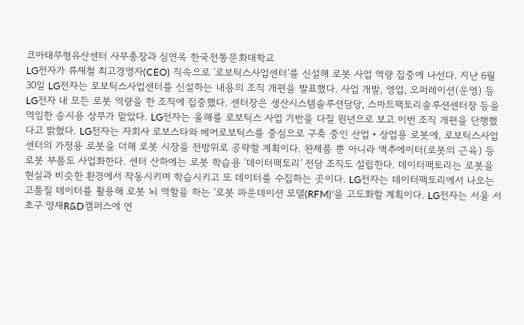코아태무형유산센터 사무총장과 심연옥 한국전통문화대학교
LG전자가 류재철 최고경영자(CEO) 직속으로 ‘로보틱스사업센터’를 신설해 로봇 사업 역량 집중에 나선다. 지난 6월 30일 LG전자는 로보틱스사업센터를 신설하는 내용의 조직 개편을 발표했다. 사업 개발, 영업, 오퍼레이션(운영) 등 LG전자 내 모든 로봇 역량을 한 조직에 집중했다. 센터장은 생산시스템솔루션담당, 스마트팩토리솔루션센터장 등을 역임한 송시용 상무가 맡았다. LG전자는 올해를 로보틱스 사업 기반을 다질 원년으로 보고 이번 조직 개편을 단행했다고 밝혔다. LG전자는 자회사 로보스타와 베어로보틱스를 중심으로 구축 중인 산업・상업용 로봇에, 로보틱스사업센터의 가정용 로봇을 더해 로봇 시장을 전방위로 공략할 계획이다. 완제품 뿐 아니라 액추에이터(로봇의 근육) 등 로봇 부품도 사업화한다. 센터 산하에는 로봇 학습용 ‘데이터팩토리’ 전담 조직도 설립한다. 데이터팩토리는 로봇을 현실과 비슷한 환경에서 작동시키며 학습시키고 또 데이터를 수집하는 곳이다. LG전자는 데이터팩토리에서 나오는 고품질 데이터를 활용해 로봇 뇌 역할을 하는 ‘로봇 파운데이션 모델(RFM)’을 고도화할 계획이다. LG전자는 서울 서초구 양재R&D캠퍼스에 연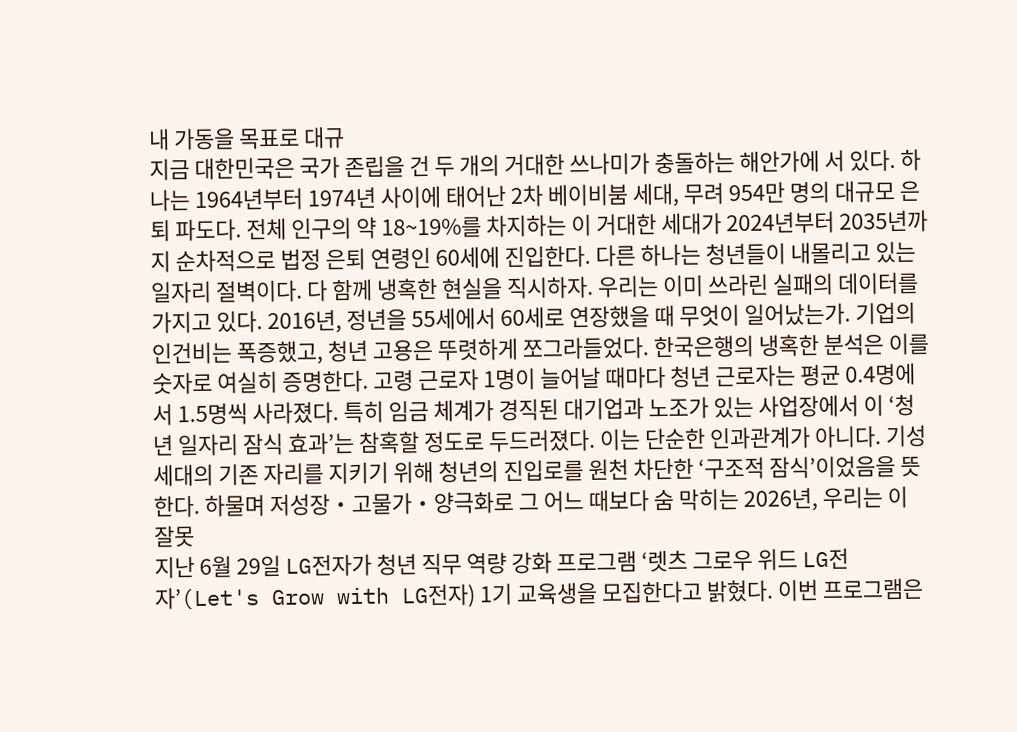내 가동을 목표로 대규
지금 대한민국은 국가 존립을 건 두 개의 거대한 쓰나미가 충돌하는 해안가에 서 있다. 하나는 1964년부터 1974년 사이에 태어난 2차 베이비붐 세대, 무려 954만 명의 대규모 은퇴 파도다. 전체 인구의 약 18~19%를 차지하는 이 거대한 세대가 2024년부터 2035년까지 순차적으로 법정 은퇴 연령인 60세에 진입한다. 다른 하나는 청년들이 내몰리고 있는 일자리 절벽이다. 다 함께 냉혹한 현실을 직시하자. 우리는 이미 쓰라린 실패의 데이터를 가지고 있다. 2016년, 정년을 55세에서 60세로 연장했을 때 무엇이 일어났는가. 기업의 인건비는 폭증했고, 청년 고용은 뚜렷하게 쪼그라들었다. 한국은행의 냉혹한 분석은 이를 숫자로 여실히 증명한다. 고령 근로자 1명이 늘어날 때마다 청년 근로자는 평균 0.4명에서 1.5명씩 사라졌다. 특히 임금 체계가 경직된 대기업과 노조가 있는 사업장에서 이 ‘청년 일자리 잠식 효과’는 참혹할 정도로 두드러졌다. 이는 단순한 인과관계가 아니다. 기성세대의 기존 자리를 지키기 위해 청년의 진입로를 원천 차단한 ‘구조적 잠식’이었음을 뜻한다. 하물며 저성장・고물가・양극화로 그 어느 때보다 숨 막히는 2026년, 우리는 이 잘못
지난 6월 29일 LG전자가 청년 직무 역량 강화 프로그램 ‘렛츠 그로우 위드 LG전자’(Let's Grow with LG전자) 1기 교육생을 모집한다고 밝혔다. 이번 프로그램은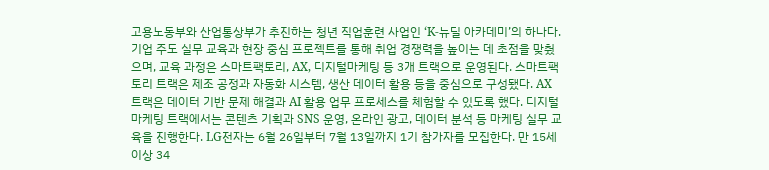고용노동부와 산업통상부가 추진하는 청년 직업훈련 사업인 ‘K-뉴딜 아카데미’의 하나다. 기업 주도 실무 교육과 현장 중심 프로젝트를 통해 취업 경쟁력을 높이는 데 초점을 맞췄으며, 교육 과정은 스마트팩토리, AX, 디지털마케팅 등 3개 트랙으로 운영된다. 스마트팩토리 트랙은 제조 공정과 자동화 시스템, 생산 데이터 활용 등을 중심으로 구성됐다. AX 트랙은 데이터 기반 문제 해결과 AI 활용 업무 프로세스를 체험할 수 있도록 했다. 디지털마케팅 트랙에서는 콘텐츠 기획과 SNS 운영, 온라인 광고, 데이터 분석 등 마케팅 실무 교육을 진행한다. LG전자는 6월 26일부터 7월 13일까지 1기 참가자를 모집한다. 만 15세 이상 34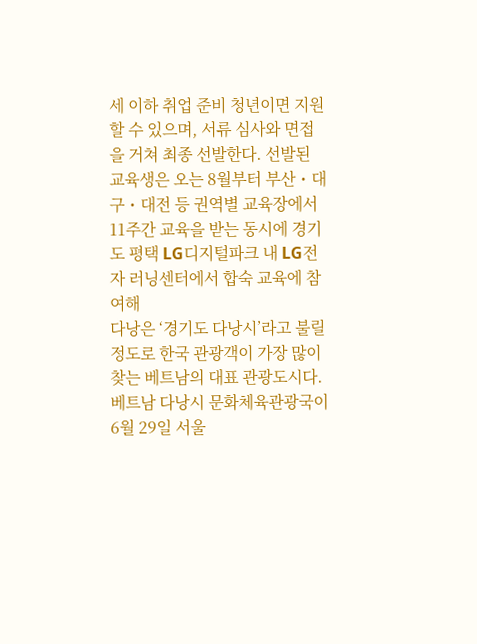세 이하 취업 준비 청년이면 지원할 수 있으며, 서류 심사와 면접을 거쳐 최종 선발한다. 선발된 교육생은 오는 8월부터 부산・대구・대전 등 권역별 교육장에서 11주간 교육을 받는 동시에 경기도 평택 LG디지털파크 내 LG전자 러닝센터에서 합숙 교육에 참여해
다낭은 ‘경기도 다낭시’라고 불릴 정도로 한국 관광객이 가장 많이 찾는 베트남의 대표 관광도시다. 베트남 다낭시 문화체육관광국이 6월 29일 서울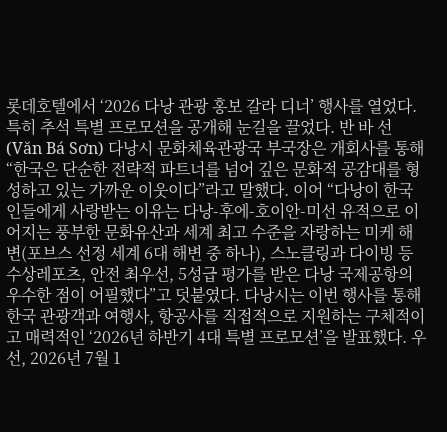롯데호텔에서 ‘2026 다낭 관광 홍보 갈라 디너’ 행사를 열었다. 특히 추석 특별 프로모션을 공개해 눈길을 끌었다. 반 바 선(Văn Bá Sơn) 다낭시 문화체육관광국 부국장은 개회사를 통해 “한국은 단순한 전략적 파트너를 넘어 깊은 문화적 공감대를 형성하고 있는 가까운 이웃이다”라고 말했다. 이어 “다낭이 한국인들에게 사랑받는 이유는 다낭-후에-호이안-미선 유적으로 이어지는 풍부한 문화유산과 세계 최고 수준을 자랑하는 미케 해변(포브스 선정 세계 6대 해변 중 하나), 스노클링과 다이빙 등 수상레포츠, 안전 최우선, 5성급 평가를 받은 다낭 국제공항의 우수한 점이 어필했다”고 덧붙였다. 다낭시는 이번 행사를 통해 한국 관광객과 여행사, 항공사를 직접적으로 지원하는 구체적이고 매력적인 ‘2026년 하반기 4대 특별 프로모션’을 발표했다. 우선, 2026년 7월 1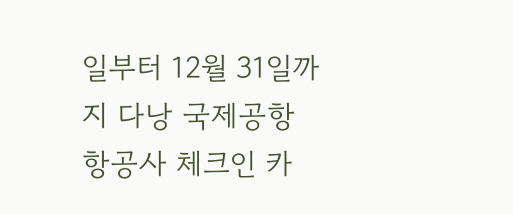일부터 12월 31일까지 다낭 국제공항 항공사 체크인 카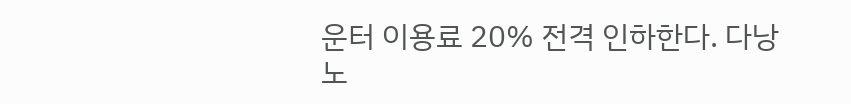운터 이용료 20% 전격 인하한다. 다낭 노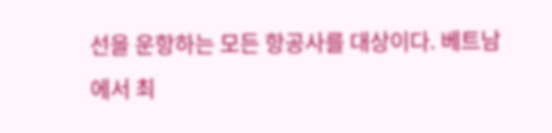선을 운항하는 모든 항공사를 대상이다. 베트남에서 최